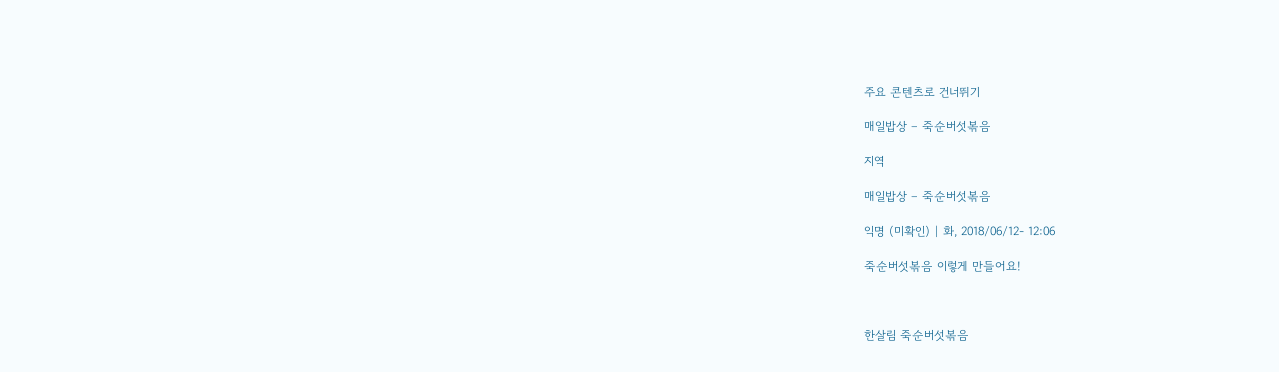주요 콘텐츠로 건너뛰기

매일밥상 – 죽순버섯볶음

지역

매일밥상 – 죽순버섯볶음

익명 (미확인) | 화, 2018/06/12- 12:06

죽순버섯볶음 이렇게 만들어요!



한살림 죽순버섯볶음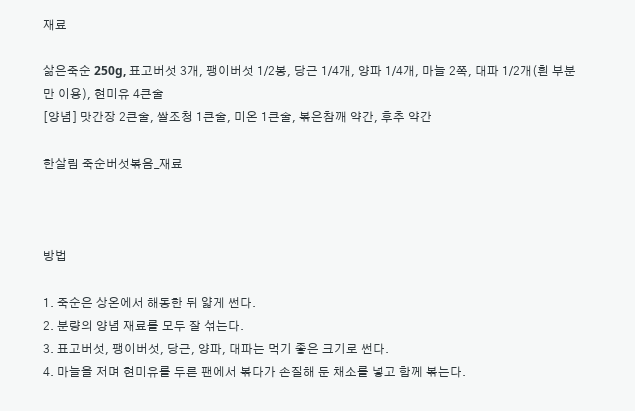재료

삶은죽순 250g, 표고버섯 3개, 팽이버섯 1/2봉, 당근 1/4개, 양파 1/4개, 마늘 2쪽, 대파 1/2개(흰 부분만 이용), 현미유 4큰술
[양념] 맛간장 2큰술, 쌀조청 1큰술, 미온 1큰술, 볶은참깨 약간, 후추 약간

한살림 죽순버섯볶음_재료



방법

1. 죽순은 상온에서 해동한 뒤 얇게 썬다.
2. 분량의 양념 재료를 모두 잘 섞는다.
3. 표고버섯, 팽이버섯, 당근, 양파, 대파는 먹기 좋은 크기로 썬다.
4. 마늘을 저며 현미유를 두른 팬에서 볶다가 손질해 둔 채소를 넣고 함께 볶는다.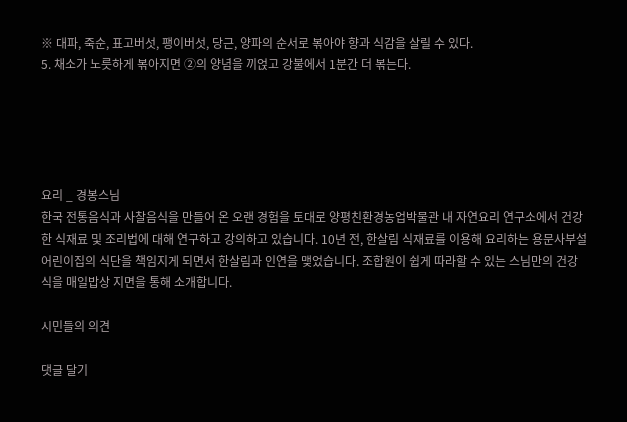※ 대파, 죽순, 표고버섯, 팽이버섯, 당근, 양파의 순서로 볶아야 향과 식감을 살릴 수 있다.
5. 채소가 노릇하게 볶아지면 ②의 양념을 끼얹고 강불에서 1분간 더 볶는다.





요리 _ 경봉스님
한국 전통음식과 사찰음식을 만들어 온 오랜 경험을 토대로 양평친환경농업박물관 내 자연요리 연구소에서 건강한 식재료 및 조리법에 대해 연구하고 강의하고 있습니다. 10년 전, 한살림 식재료를 이용해 요리하는 용문사부설 어린이집의 식단을 책임지게 되면서 한살림과 인연을 맺었습니다. 조합원이 쉽게 따라할 수 있는 스님만의 건강식을 매일밥상 지면을 통해 소개합니다.

시민들의 의견

댓글 달기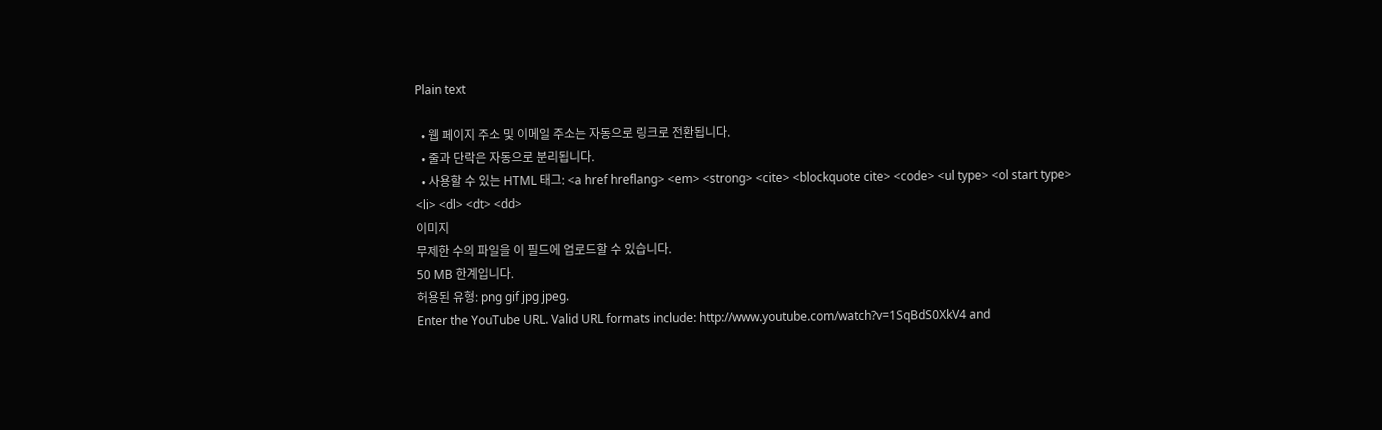Plain text

  • 웹 페이지 주소 및 이메일 주소는 자동으로 링크로 전환됩니다.
  • 줄과 단락은 자동으로 분리됩니다.
  • 사용할 수 있는 HTML 태그: <a href hreflang> <em> <strong> <cite> <blockquote cite> <code> <ul type> <ol start type> <li> <dl> <dt> <dd>
이미지
무제한 수의 파일을 이 필드에 업로드할 수 있습니다.
50 MB 한계입니다.
허용된 유형: png gif jpg jpeg.
Enter the YouTube URL. Valid URL formats include: http://www.youtube.com/watch?v=1SqBdS0XkV4 and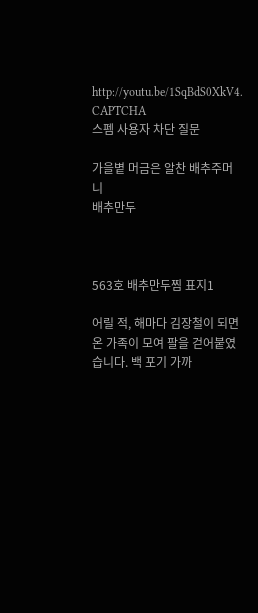http://youtu.be/1SqBdS0XkV4.
CAPTCHA
스펨 사용자 차단 질문

가을볕 머금은 알찬 배추주머니
배추만두



563호 배추만두찜 표지1

어릴 적, 해마다 김장철이 되면 온 가족이 모여 팔을 걷어붙였습니다. 백 포기 가까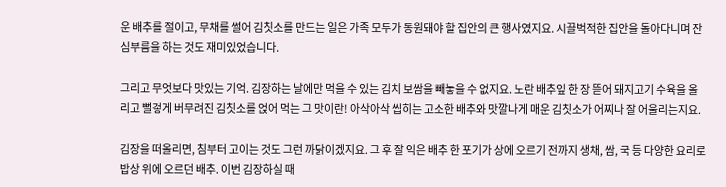운 배추를 절이고, 무채를 썰어 김칫소를 만드는 일은 가족 모두가 동원돼야 할 집안의 큰 행사였지요. 시끌벅적한 집안을 돌아다니며 잔심부름을 하는 것도 재미있었습니다.

그리고 무엇보다 맛있는 기억. 김장하는 날에만 먹을 수 있는 김치 보쌈을 빼놓을 수 없지요. 노란 배추잎 한 장 뜯어 돼지고기 수육을 올리고 뻘겋게 버무려진 김칫소를 얹어 먹는 그 맛이란! 아삭아삭 씹히는 고소한 배추와 맛깔나게 매운 김칫소가 어찌나 잘 어울리는지요.

김장을 떠올리면, 침부터 고이는 것도 그런 까닭이겠지요. 그 후 잘 익은 배추 한 포기가 상에 오르기 전까지 생채, 쌈, 국 등 다양한 요리로 밥상 위에 오르던 배추. 이번 김장하실 때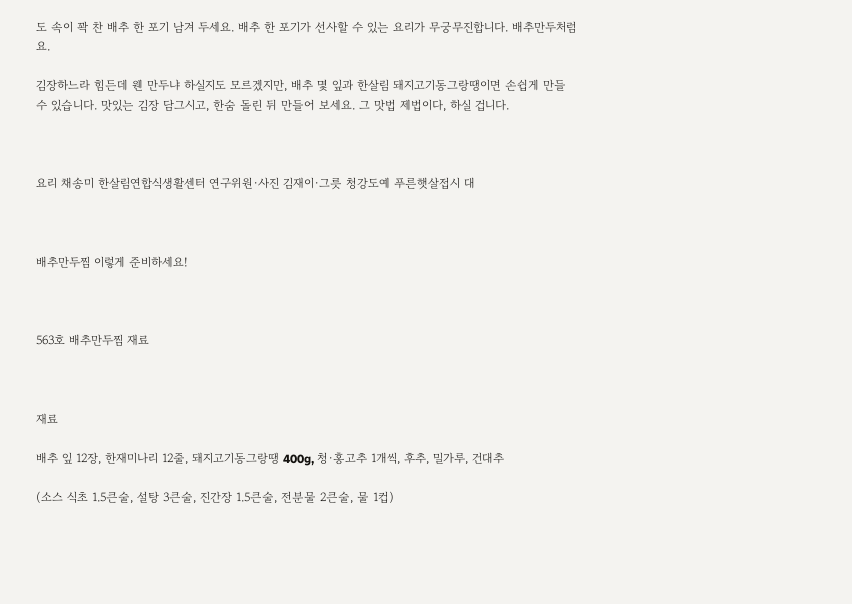도 속이 꽉 찬 배추 한 포기 남겨 두세요. 배추 한 포기가 선사할 수 있는 요리가 무궁무진합니다. 배추만두처럼요.

김장하느라 힘든데 웬 만두냐 하실지도 모르겠지만, 배추 몇 잎과 한살림 돼지고기동그랑땡이면 손쉽게 만들 수 있습니다. 맛있는 김장 담그시고, 한숨 돌린 뒤 만들어 보세요. 그 맛법 제법이다, 하실 겁니다.



요리 채송미 한살림연합식생활센터 연구위원·사진 김재이·그릇 청강도예 푸른햇살접시 대



배추만두찜 이렇게 준비하세요!



563호 배추만두찜 재료



재료

배추 잎 12장, 한재미나리 12줄, 돼지고기동그랑땡 400g, 청·홍고추 1개씩, 후추, 밀가루, 건대추

(소스 식초 1.5큰술, 설탕 3큰술, 진간장 1.5큰술, 전분물 2큰술, 물 1컵)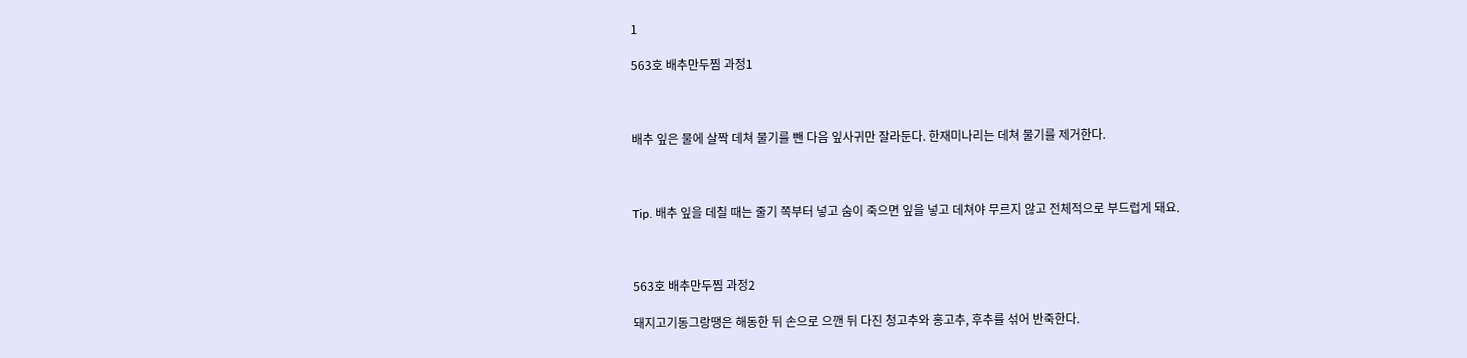1

563호 배추만두찜 과정1



배추 잎은 물에 살짝 데쳐 물기를 뺀 다음 잎사귀만 잘라둔다. 한재미나리는 데쳐 물기를 제거한다.



Tip. 배추 잎을 데칠 때는 줄기 쪽부터 넣고 숨이 죽으면 잎을 넣고 데쳐야 무르지 않고 전체적으로 부드럽게 돼요.



563호 배추만두찜 과정2

돼지고기동그랑땡은 해동한 뒤 손으로 으깬 뒤 다진 청고추와 홍고추, 후추를 섞어 반죽한다.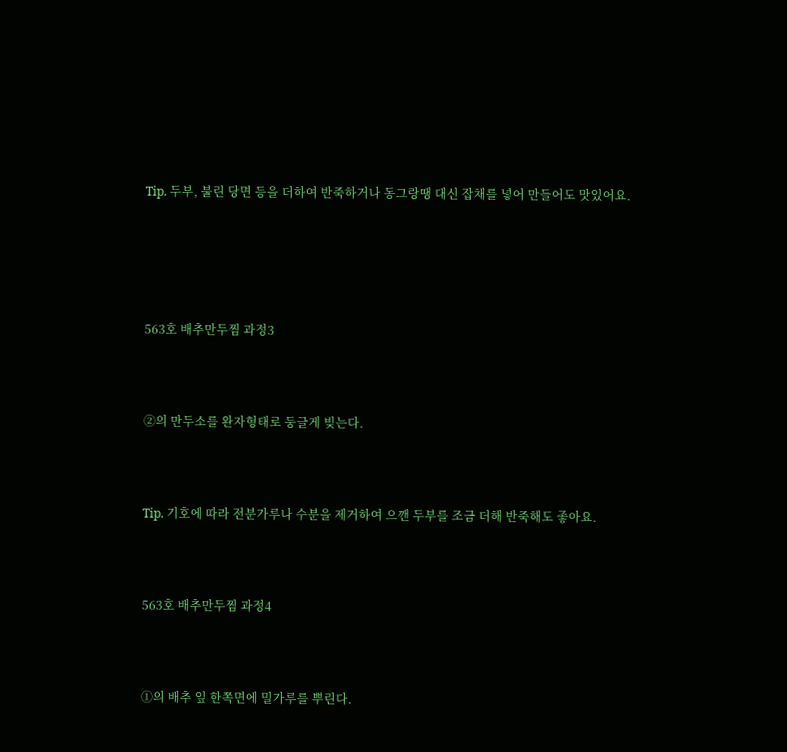Tip. 두부, 불린 당면 등을 더하여 반죽하거나 동그랑땡 대신 잡채를 넣어 만들어도 맛있어요.





563호 배추만두찜 과정3



②의 만두소를 완자형태로 둥글게 빚는다.



Tip. 기호에 따라 전분가루나 수분을 제거하여 으깬 두부를 조금 더해 반죽해도 좋아요.



563호 배추만두찜 과정4



①의 배추 잎 한쪽면에 밀가루를 뿌린다.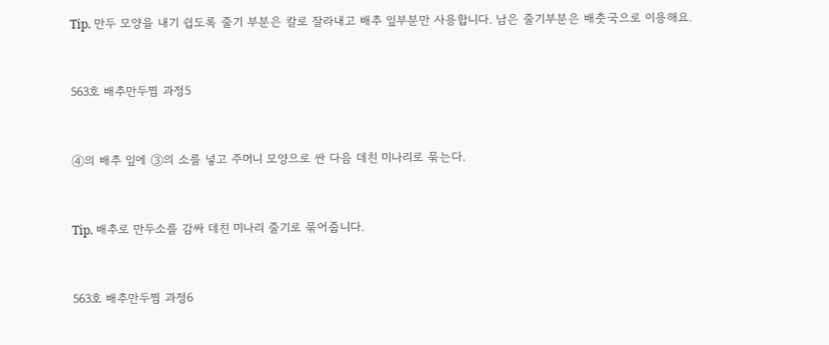Tip. 만두 모양을 내기 쉽도록 줄기 부분은 칼로 잘라내고 배추 잎부분만 사용합니다. 남은 줄기부분은 배춧국으로 이용해요.



563호 배추만두찜 과정5



④의 배추 잎에 ③의 소를 넣고 주머니 모양으로 싼 다음 데친 미나리로 묶는다.



Tip. 배추로 만두소를 감싸 데친 미나리 줄기로 묶어줍니다.



563호 배추만두찜 과정6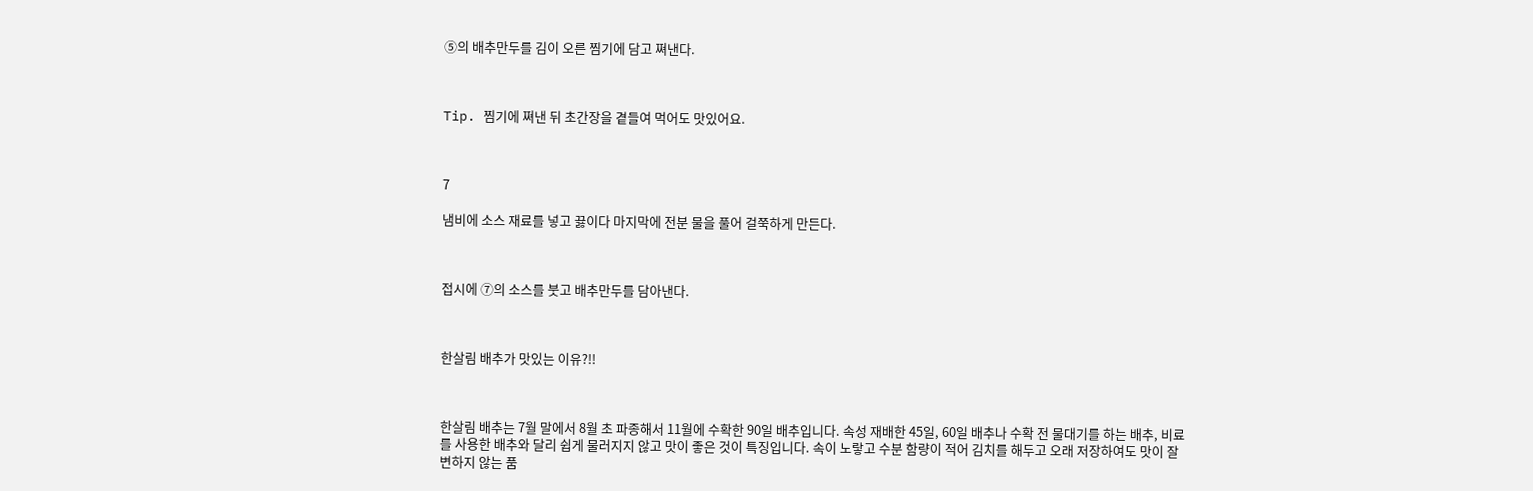⑤의 배추만두를 김이 오른 찜기에 담고 쪄낸다.



Tip. 찜기에 쪄낸 뒤 초간장을 곁들여 먹어도 맛있어요.



7

냄비에 소스 재료를 넣고 끓이다 마지막에 전분 물을 풀어 걸쭉하게 만든다.



접시에 ⑦의 소스를 붓고 배추만두를 담아낸다.



한살림 배추가 맛있는 이유?!!



한살림 배추는 7월 말에서 8월 초 파종해서 11월에 수확한 90일 배추입니다. 속성 재배한 45일, 60일 배추나 수확 전 물대기를 하는 배추, 비료를 사용한 배추와 달리 쉽게 물러지지 않고 맛이 좋은 것이 특징입니다. 속이 노랗고 수분 함량이 적어 김치를 해두고 오래 저장하여도 맛이 잘 변하지 않는 품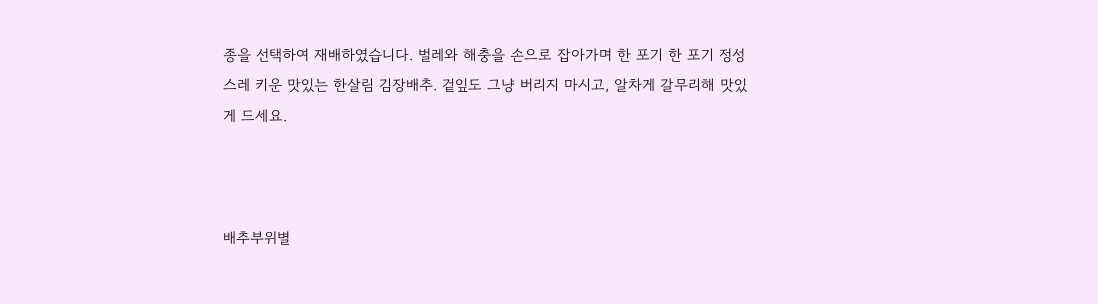종을 선택하여 재배하였습니다. 벌레와 해충을 손으로 잡아가며 한 포기 한 포기 정성스레 키운 맛있는 한살림 김장배추. 겉잎도 그냥 버리지 마시고, 알차게 갈무리해 맛있게 드세요.



배추부위별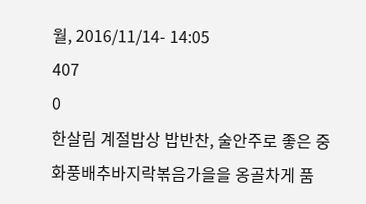월, 2016/11/14- 14:05
407
0
한살림 계절밥상 밥반찬, 술안주로 좋은 중화풍배추바지락볶음가을을 옹골차게 품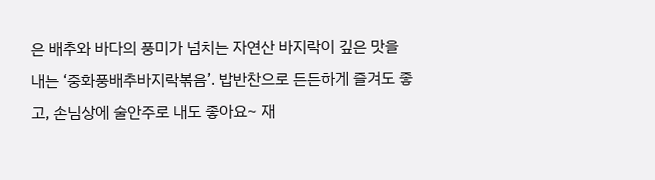은 배추와 바다의 풍미가 넘치는 자연산 바지락이 깊은 맛을 내는 ‘중화풍배추바지락볶음’. 밥반찬으로 든든하게 즐겨도 좋고, 손님상에 술안주로 내도 좋아요~ 재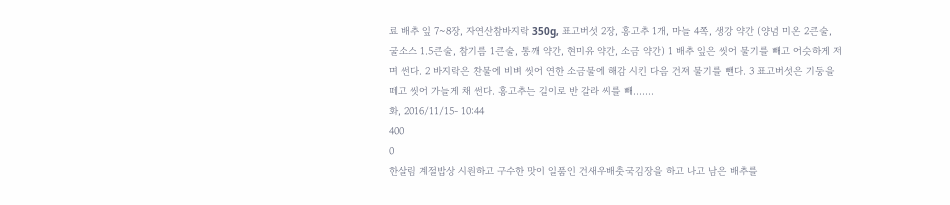료 배추 잎 7~8장, 자연산참바지락 350g, 표고버섯 2장, 홍고추 1개, 마늘 4쪽, 생강 약간 (양념 미온 2큰술, 굴소스 1.5큰술, 참기름 1큰술, 통깨 약간, 현미유 약간, 소금 약간) 1 배추 잎은 씻어 물기를 빼고 어슷하게 저며 썬다. 2 바지락은 찬물에 비벼 씻어 연한 소금물에 해감 시킨 다음 건져 물기를 뺀다. 3 표고버섯은 기둥을 떼고 씻어 가늘게 채 썬다. 홍고추는 길이로 반 갈라 씨를 빼.......
화, 2016/11/15- 10:44
400
0
한살림 계절밥상 시원하고 구수한 맛이 일품인 건새우배춧국김장을 하고 나고 남은 배추를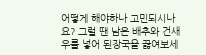어떻게 해야하나 고민되시나요? 그럴 땐 남은 배추와 건새우를 넣어 된장국을 끓여보세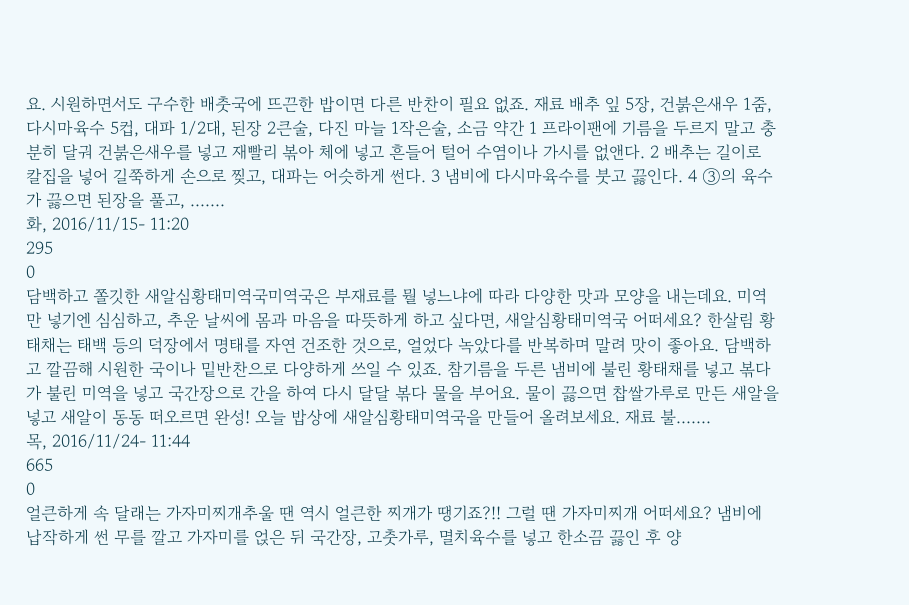요. 시원하면서도 구수한 배춧국에 뜨끈한 밥이면 다른 반찬이 필요 없죠. 재료 배추 잎 5장, 건붉은새우 1줌, 다시마육수 5컵, 대파 1/2대, 된장 2큰술, 다진 마늘 1작은술, 소금 약간 1 프라이팬에 기름을 두르지 말고 충분히 달궈 건붉은새우를 넣고 재빨리 볶아 체에 넣고 흔들어 털어 수염이나 가시를 없앤다. 2 배추는 길이로 칼집을 넣어 길쭉하게 손으로 찢고, 대파는 어슷하게 썬다. 3 냄비에 다시마육수를 붓고 끓인다. 4 ③의 육수가 끓으면 된장을 풀고, .......
화, 2016/11/15- 11:20
295
0
담백하고 쫄깃한 새알심황태미역국미역국은 부재료를 뭘 넣느냐에 따라 다양한 맛과 모양을 내는데요. 미역만 넣기엔 심심하고, 추운 날씨에 몸과 마음을 따뜻하게 하고 싶다면, 새알심황태미역국 어떠세요? 한살림 황태채는 태백 등의 덕장에서 명태를 자연 건조한 것으로, 얼었다 녹았다를 반복하며 말려 맛이 좋아요. 담백하고 깔끔해 시원한 국이나 밑반찬으로 다양하게 쓰일 수 있죠. 참기름을 두른 냄비에 불린 황태채를 넣고 볶다가 불린 미역을 넣고 국간장으로 간을 하여 다시 달달 볶다 물을 부어요. 물이 끓으면 찹쌀가루로 만든 새알을 넣고 새알이 동동 떠오르면 완성! 오늘 밥상에 새알심황태미역국을 만들어 올려보세요. 재료 불.......
목, 2016/11/24- 11:44
665
0
얼큰하게 속 달래는 가자미찌개추울 땐 역시 얼큰한 찌개가 땡기죠?!! 그럴 땐 가자미찌개 어떠세요? 냄비에 납작하게 썬 무를 깔고 가자미를 얹은 뒤 국간장, 고춧가루, 멸치육수를 넣고 한소끔 끓인 후 양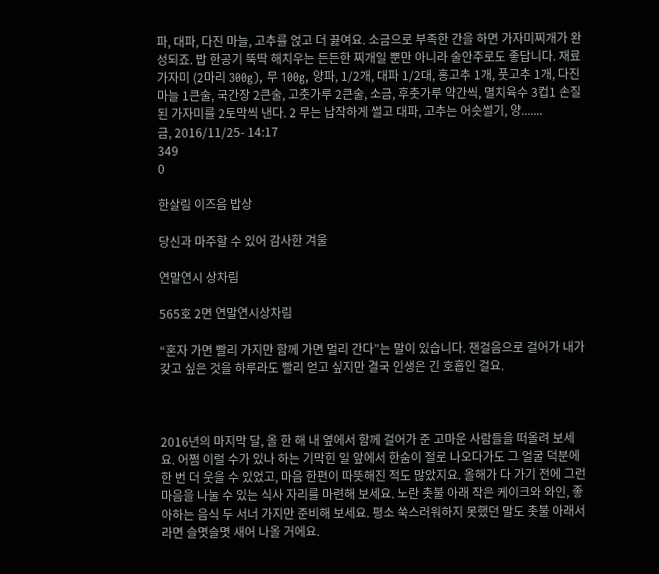파, 대파, 다진 마늘, 고추를 얹고 더 끓여요. 소금으로 부족한 간을 하면 가자미찌개가 완성되죠. 밥 한공기 뚝딱 해치우는 든든한 찌개일 뿐만 아니라 술안주로도 좋답니다. 재료 가자미 (2마리 300g), 무 100g, 양파, 1/2개, 대파 1/2대, 홍고추 1개, 풋고추 1개, 다진 마늘 1큰술, 국간장 2큰술, 고춧가루 2큰술, 소금, 후춧가루 약간씩, 멸치육수 3컵1 손질된 가자미를 2토막씩 낸다. 2 무는 납작하게 썰고 대파, 고추는 어슷썰기, 양.......
금, 2016/11/25- 14:17
349
0

한살림 이즈음 밥상

당신과 마주할 수 있어 감사한 겨울

연말연시 상차림

565호 2면 연말연시상차림

“혼자 가면 빨리 가지만 함께 가면 멀리 간다”는 말이 있습니다. 잰걸음으로 걸어가 내가 갖고 싶은 것을 하루라도 빨리 얻고 싶지만 결국 인생은 긴 호흡인 걸요.



2016년의 마지막 달, 올 한 해 내 옆에서 함께 걸어가 준 고마운 사람들을 떠올려 보세요. 어쩜 이럴 수가 있나 하는 기막힌 일 앞에서 한숨이 절로 나오다가도 그 얼굴 덕분에 한 번 더 웃을 수 있었고, 마음 한편이 따뜻해진 적도 많았지요. 올해가 다 가기 전에 그런 마음을 나눌 수 있는 식사 자리를 마련해 보세요. 노란 촛불 아래 작은 케이크와 와인, 좋아하는 음식 두 서너 가지만 준비해 보세요. 평소 쑥스러워하지 못했던 말도 촛불 아래서라면 슬몃슬몃 새어 나올 거에요.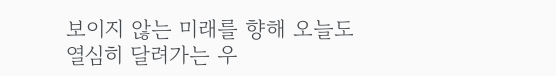보이지 않는 미래를 향해 오늘도 열심히 달려가는 우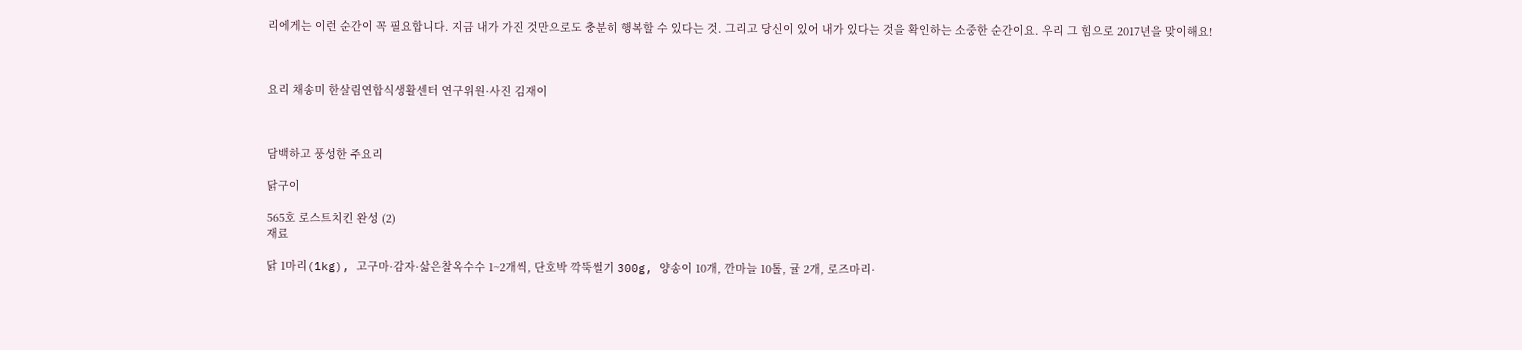리에게는 이런 순간이 꼭 필요합니다. 지금 내가 가진 것만으로도 충분히 행복할 수 있다는 것. 그리고 당신이 있어 내가 있다는 것을 확인하는 소중한 순간이요. 우리 그 힘으로 2017년을 맞이해요!



요리 채송미 한살림연합식생활센터 연구위원·사진 김재이



담백하고 풍성한 주요리

닭구이

565호 로스트치킨 완성 (2)
재료

닭 1마리(1kg), 고구마·감자·삶은찰옥수수 1~2개씩, 단호박 깍뚝썰기 300g, 양송이 10개, 깐마늘 10톨, 귤 2개, 로즈마리·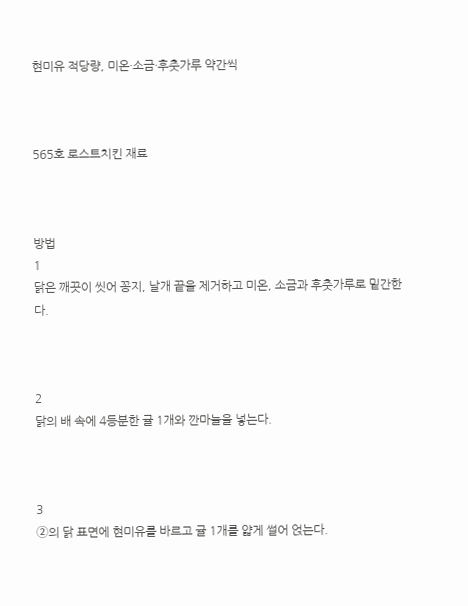현미유 적당량, 미온·소금·후춧가루 약간씩



565호 로스트치킨 재료



방법
1
닭은 깨끗이 씻어 꽁지, 날개 끝을 제거하고 미온, 소금과 후춧가루로 밑간한다.



2
닭의 배 속에 4등분한 귤 1개와 깐마늘을 넣는다.



3
②의 닭 표면에 현미유를 바르고 귤 1개를 얇게 썰어 얹는다.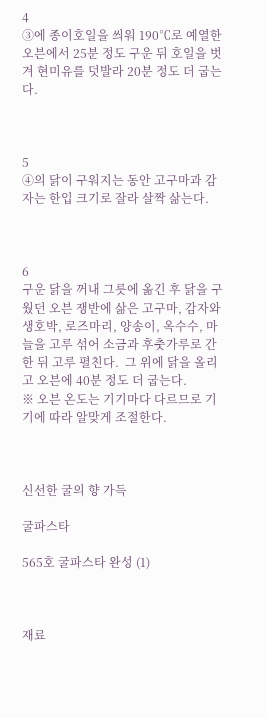4
③에 종이호일을 씌워 190℃로 예열한 오븐에서 25분 정도 구운 뒤 호일을 벗겨 현미유를 덧발라 20분 정도 더 굽는다.



5
④의 닭이 구워지는 동안 고구마과 감자는 한입 크기로 잘라 살짝 삶는다.



6
구운 닭을 꺼내 그릇에 옮긴 후 닭을 구웠던 오븐 쟁반에 삶은 고구마, 감자와 생호박, 로즈마리, 양송이, 옥수수, 마늘을 고루 섞어 소금과 후춧가루로 간한 뒤 고루 펼친다.  그 위에 닭을 올리고 오븐에 40분 정도 더 굽는다.
※ 오븐 온도는 기기마다 다르므로 기기에 따라 알맞게 조절한다.



신선한 굴의 향 가득

굴파스타

565호 굴파스타 완성 (1)



재료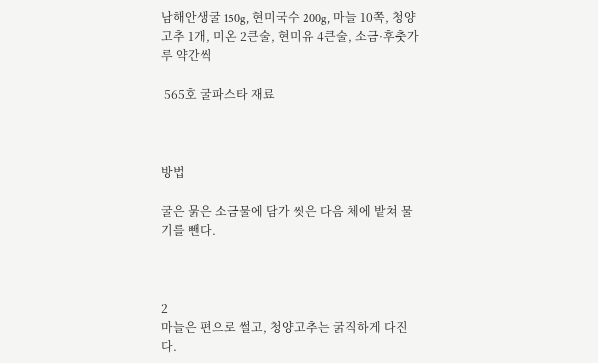남해안생굴 150g, 현미국수 200g, 마늘 10쪽, 청양고추 1개, 미온 2큰술, 현미유 4큰술, 소금·후춧가 루 약간씩

 565호 굴파스타 재료



방법

굴은 묽은 소금물에 담가 씻은 다음 체에 밭쳐 물기를 뺀다.



2
마늘은 편으로 썰고, 청양고추는 굵직하게 다진다.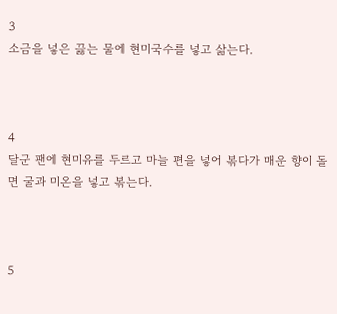3
소금을 넣은 끓는 물에 현미국수를 넣고 삶는다.



4
달군 팬에 현미유를 두르고 마늘 편을 넣어 볶다가 매운 향이 돌면 굴과 미온을 넣고 볶는다.



5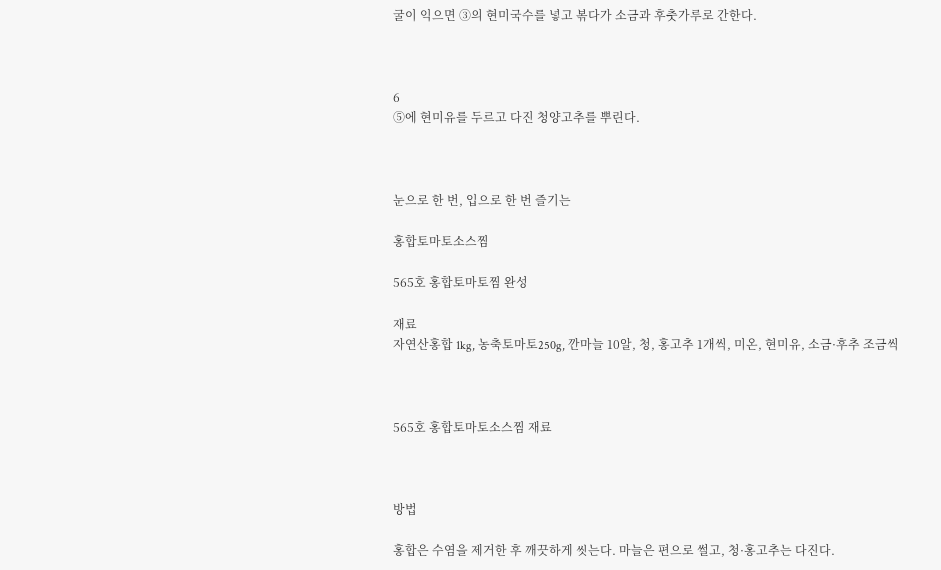굴이 익으면 ③의 현미국수를 넣고 볶다가 소금과 후춧가루로 간한다.



6
⑤에 현미유를 두르고 다진 청양고추를 뿌린다.



눈으로 한 번, 입으로 한 번 즐기는

홍합토마토소스찜

565호 홍합토마토찜 완성

재료
자연산홍합 1kg, 농축토마토250g, 깐마늘 10알, 청, 홍고추 1개씩, 미온, 현미유, 소금·후추 조금씩



565호 홍합토마토소스찜 재료



방법

홍합은 수염을 제거한 후 깨끗하게 씻는다. 마늘은 편으로 썰고, 청·홍고추는 다진다.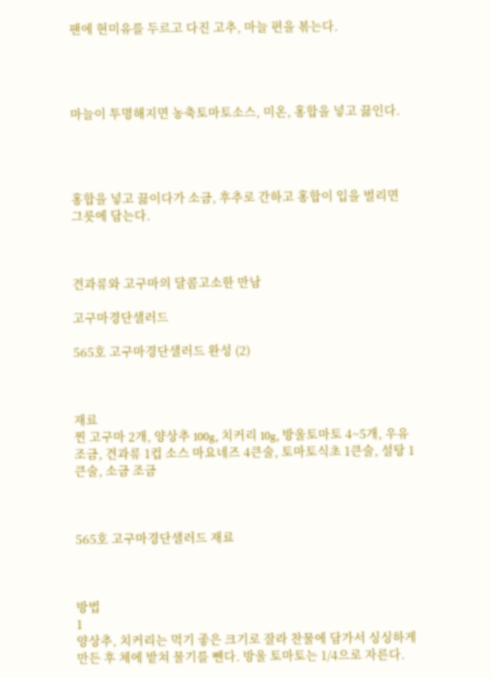팬에 현미유를 두르고 다진 고추, 마늘 편을 볶는다.




마늘이 투명해지면 농축토마토소스, 미온, 홍합을 넣고 끓인다.




홍합을 넣고 끓이다가 소금, 후추로 간하고 홍합이 입을 벌리면 그릇에 담는다.



견과류와 고구마의 달콤고소한 만남

고구마경단샐러드

565호 고구마경단샐러드 완성 (2)



재료
찐 고구마 2개, 양상추 100g, 치커리 10g, 방울토마토 4~5개, 우유 조금, 견과류 1컵 소스 마요네즈 4큰술, 토마토식초 1큰술, 설탕 1큰술, 소금 조금



565호 고구마경단샐러드 재료



방법
1
양상추, 치커리는 먹기 좋은 크기로 잘라 찬물에 담가서 싱싱하게 만든 후 체에 밭쳐 물기를 뺀다. 방울 토마토는 1/4으로 자른다.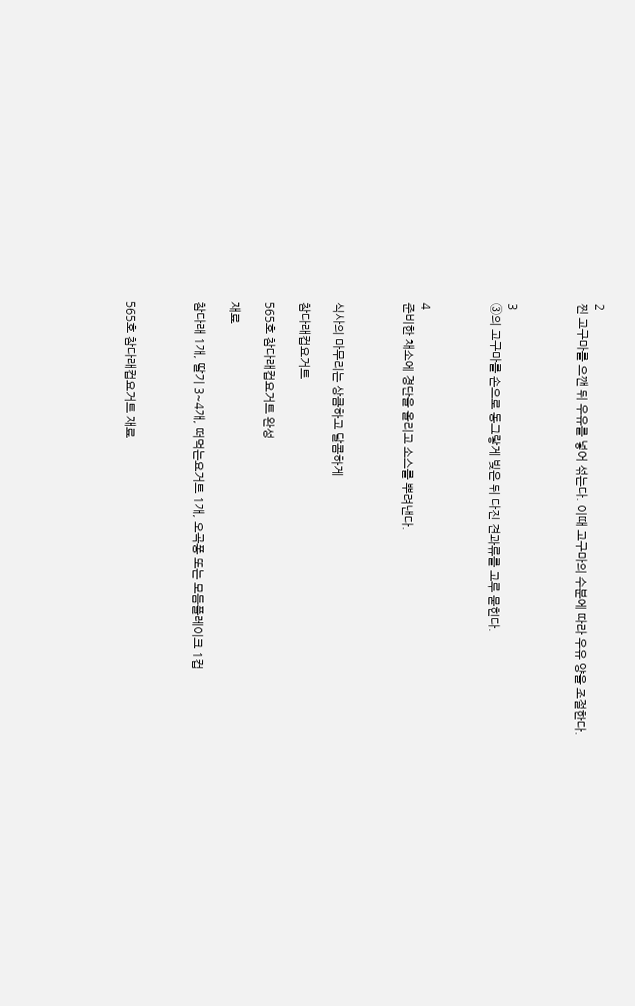2
찐 고구마를 으깬 뒤 우유를 넣어 섞는다. 이때 고구마의 수분에 따라 우유 양을 조절한다.



3
③의 고구마를 손으로 동그랗게 빚은 뒤 다진 견과류를 고루 묻힌다.



4
준비한 채소에 경단을 올리고 소스를 뿌려낸다.



식사의 마무리는 상큼하고 달콤하게

참다래컵요거트

565호 참다래컵요거트 완성

재료

참다래 1개, 딸기 3~4개, 떠먹는요거트 1개, 오곡퐁 또는 모듬플레이크 1컵



565호 참다래컵요거트 재료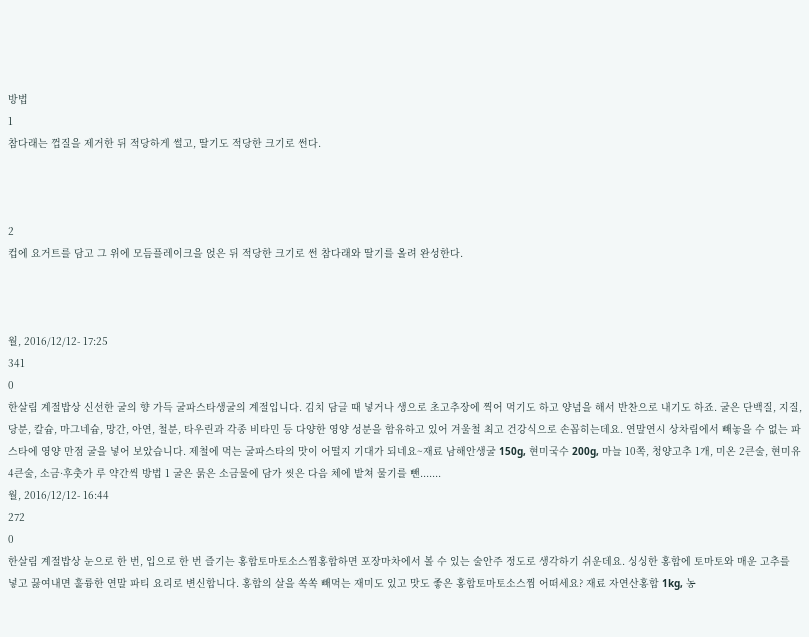방법
1
참다래는 껍질을 제거한 뒤 적당하게 썰고, 딸기도 적당한 크기로 썬다.



2
컵에 요거트를 담고 그 위에 모듬플레이크을 얹은 뒤 적당한 크기로 썬 참다래와 딸기를 올려 완성한다.



월, 2016/12/12- 17:25
341
0
한살림 계절밥상 신선한 굴의 향 가득 굴파스타생굴의 계절입니다. 김치 담글 때 넣거나 생으로 초고추장에 찍어 먹기도 하고 양념을 해서 반찬으로 내기도 하죠. 굴은 단백질, 지질, 당분, 칼슘, 마그네슘, 망간, 아연, 철분, 타우린과 각종 비타민 등 다양한 영양 성분을 함유하고 있어 겨울철 최고 건강식으로 손꼽히는데요. 연말연시 상차림에서 빼놓을 수 없는 파스타에 영양 만점 굴을 넣어 보았습니다. 제철에 먹는 굴파스타의 맛이 어떨지 기대가 되네요~재료 남해안생굴 150g, 현미국수 200g, 마늘 10쪽, 청양고추 1개, 미온 2큰술, 현미유 4큰술, 소금·후춧가 루 약간씩 방법 1 굴은 묽은 소금물에 담가 씻은 다음 체에 밭쳐 물기를 뺀.......
월, 2016/12/12- 16:44
272
0
한살림 계절밥상 눈으로 한 번, 입으로 한 번 즐기는 홍합토마토소스찜홍합하면 포장마차에서 볼 수 있는 술안주 정도로 생각하기 쉬운데요. 싱싱한 홍합에 토마토와 매운 고추를 넣고 끓여내면 훌륭한 연말 파티 요리로 변신합니다. 홍합의 살을 쏙쏙 빼먹는 재미도 있고 맛도 좋은 홍합토마토소스찜 어떠세요? 재료 자연산홍합 1kg, 농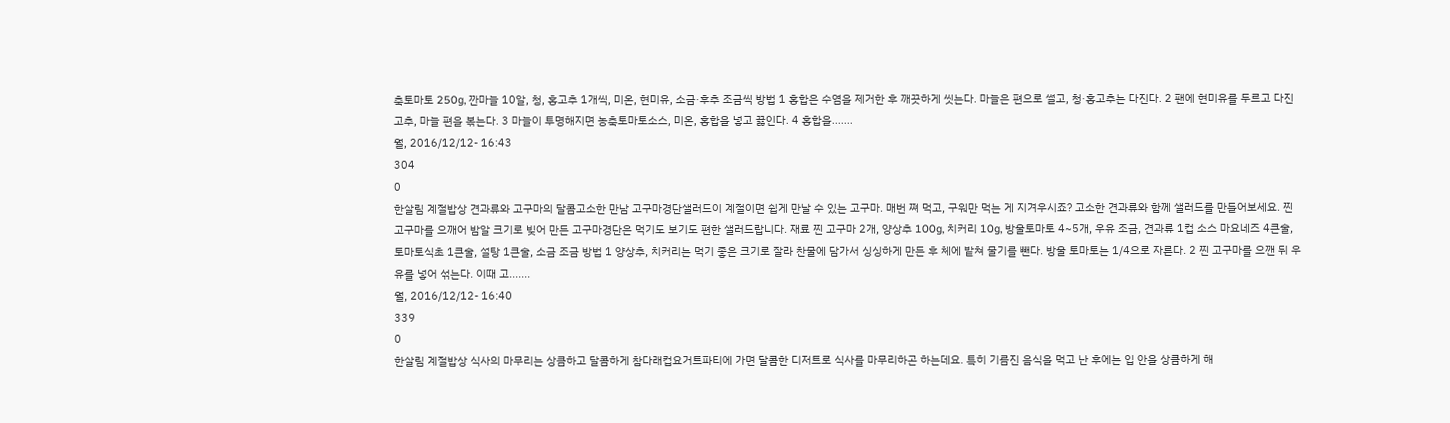축토마토 250g, 깐마늘 10알, 청, 홍고추 1개씩, 미온, 현미유, 소금·후추 조금씩 방법 1 홍합은 수염을 제거한 후 깨끗하게 씻는다. 마늘은 편으로 썰고, 청·홍고추는 다진다. 2 팬에 현미유를 두르고 다진 고추, 마늘 편을 볶는다. 3 마늘이 투명해지면 농축토마토소스, 미온, 홍합을 넣고 끓인다. 4 홍합을.......
월, 2016/12/12- 16:43
304
0
한살림 계절밥상 견과류와 고구마의 달콤고소한 만남 고구마경단샐러드이 계절이면 쉽게 만날 수 있는 고구마. 매번 쪄 먹고, 구워만 먹는 게 지겨우시죠? 고소한 견과류와 함께 샐러드를 만들어보세요. 찐 고구마를 으깨어 밤알 크기로 빚어 만든 고구마경단은 먹기도 보기도 편한 샐러드랍니다. 재료 찐 고구마 2개, 양상추 100g, 치커리 10g, 방울토마토 4~5개, 우유 조금, 견과류 1컵 소스 마요네즈 4큰술, 토마토식초 1큰술, 설탕 1큰술, 소금 조금 방법 1 양상추, 치커리는 먹기 좋은 크기로 잘라 찬물에 담가서 싱싱하게 만든 후 체에 밭쳐 물기를 뺀다. 방울 토마토는 1/4으로 자른다. 2 찐 고구마를 으깬 뒤 우유를 넣어 섞는다. 이때 고.......
월, 2016/12/12- 16:40
339
0
한살림 계절밥상 식사의 마무리는 상큼하고 달콤하게 참다래컵요거트파티에 가면 달콤한 디저트로 식사를 마무리하곤 하는데요. 특히 기름진 음식을 먹고 난 후에는 입 안을 상큼하게 해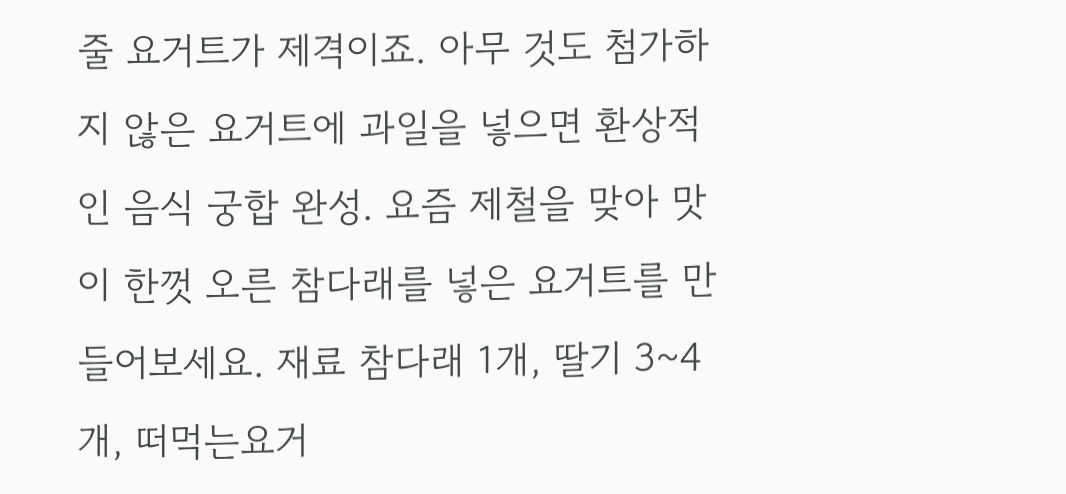줄 요거트가 제격이죠. 아무 것도 첨가하지 않은 요거트에 과일을 넣으면 환상적인 음식 궁합 완성. 요즘 제철을 맞아 맛이 한껏 오른 참다래를 넣은 요거트를 만들어보세요. 재료 참다래 1개, 딸기 3~4개, 떠먹는요거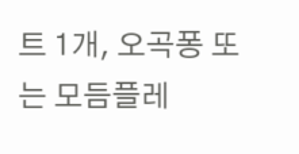트 1개, 오곡퐁 또는 모듬플레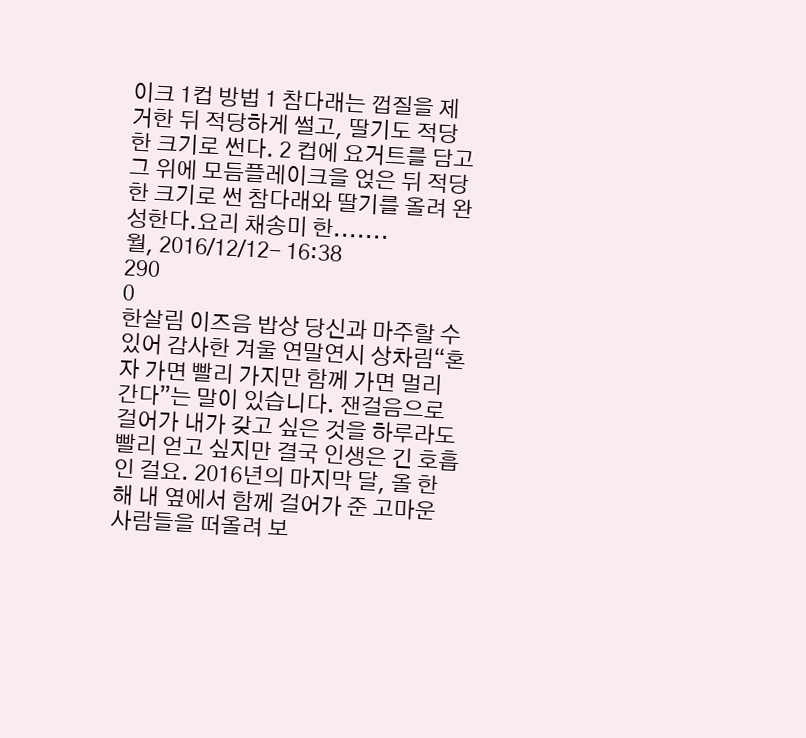이크 1컵 방법 1 참다래는 껍질을 제거한 뒤 적당하게 썰고, 딸기도 적당한 크기로 썬다. 2 컵에 요거트를 담고 그 위에 모듬플레이크을 얹은 뒤 적당한 크기로 썬 참다래와 딸기를 올려 완성한다.요리 채송미 한.......
월, 2016/12/12- 16:38
290
0
한살림 이즈음 밥상 당신과 마주할 수 있어 감사한 겨울 연말연시 상차림“혼자 가면 빨리 가지만 함께 가면 멀리 간다”는 말이 있습니다. 잰걸음으로 걸어가 내가 갖고 싶은 것을 하루라도 빨리 얻고 싶지만 결국 인생은 긴 호흡인 걸요. 2016년의 마지막 달, 올 한 해 내 옆에서 함께 걸어가 준 고마운 사람들을 떠올려 보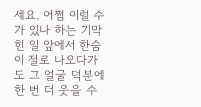세요. 어쩜 이럴 수가 있나 하는 기막힌 일 앞에서 한숨이 절로 나오다가도 그 얼굴 덕분에 한 번 더 웃을 수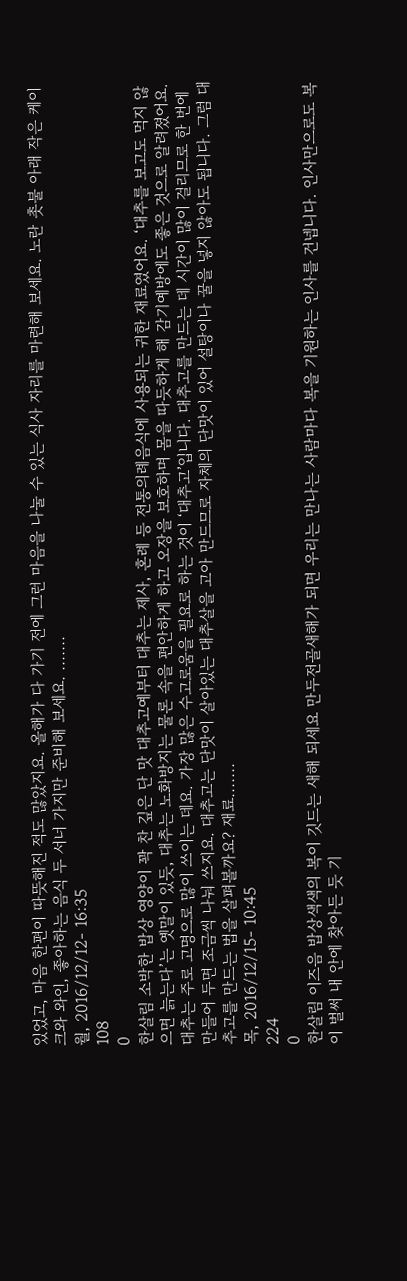있었고, 마음 한편이 따뜻해진 적도 많았지요. 올해가 다 가기 전에 그런 마음을 나눌 수 있는 식사 자리를 마련해 보세요. 노란 촛불 아래 작은 케이크와 와인, 좋아하는 음식 두 서너 가지만 준비해 보세요. .......
월, 2016/12/12- 16:35
108
0
한살림 소박한 밥상 영양이 꽉 찬 깊은 단 맛 대추고예부터 대추는 제사, 혼례 등 전통의례음식에 사용되는 귀한 재료였어요. ‘대추를 보고도 먹지 않으면 늙는다’는 옛말이 있듯, 대추는 노화방지는 물론 속을 편안하게 하고 오장을 보호하며 몸을 따듯하게 해 감기예방에도 좋은 것으로 알려졌어요. 대추는 주로 고명으로 많이 쓰이는 데요. 가장 많은 수고로움을 필요로 하는 것이 ‘대추고’입니다. 대추고를 만드는 데 시간이 많이 걸리므로 한 번에 만들어 두면 조금씩 나눠 쓰지요. 대추고는 단맛이 살아있는 대추살을 고아 만드므로 자체의 단맛이 있어 설탕이나 꿀을 넣지 않아도 됩니다. 그럼 대추고를 만드는 법을 살펴볼까요? 재료.......
목, 2016/12/15- 10:45
224
0
한살림 이즈음 밥상색색의 복이 깃드는 새해 되세요 만두전골새해가 되면 우리는 만나는 사람마다 복을 기원하는 인사를 건넵니다. 인사만으로도 복이 벌써 내 안에 찾아든 듯 기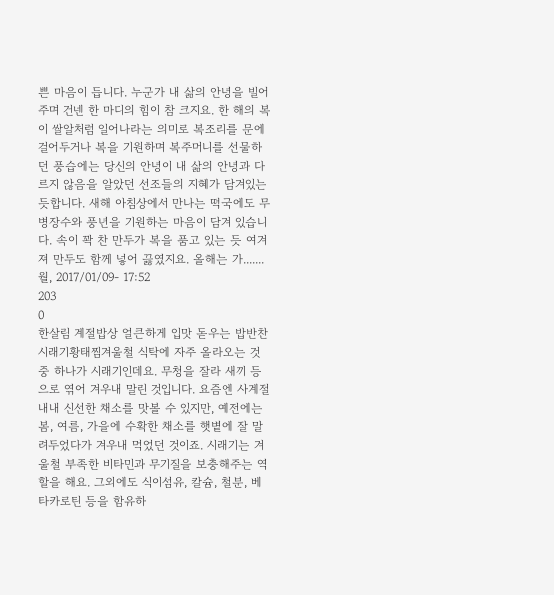쁜 마음이 듭니다. 누군가 내 삶의 안녕을 빌어주며 건넨 한 마디의 힘이 참 크지요. 한 해의 복이 쌀알처럼 일어나라는 의미로 복조리를 문에 걸어두거나 복을 기원하며 복주머니를 선물하던 풍습에는 당신의 안녕이 내 삶의 안녕과 다르지 않음을 알았던 선조들의 지혜가 담겨있는 듯합니다. 새해 아침상에서 만나는 떡국에도 무병장수와 풍년을 기원하는 마음이 담겨 있습니다. 속이 꽉 찬 만두가 복을 품고 있는 듯 여겨져 만두도 함께 넣어 끓였지요. 올해는 가.......
월, 2017/01/09- 17:52
203
0
한살림 계절밥상 얼큰하게 입맛 돋우는 밥반찬 시래기황태찜겨울철 식탁에 자주 올라오는 것 중 하나가 시래기인데요. 무청을 잘라 새끼 등으로 엮어 겨우내 말린 것입니다. 요즘엔 사계절 내내 신선한 채소를 맛볼 수 있지만, 예전에는 봄, 여름, 가을에 수확한 채소를 햇볕에 잘 말려두었다가 겨우내 먹었던 것이죠. 시래기는 겨울철 부족한 비타민과 무기질을 보충해주는 역할을 해요. 그외에도 식이섬유, 칼슘, 철분, 베타카로틴 등을 함유하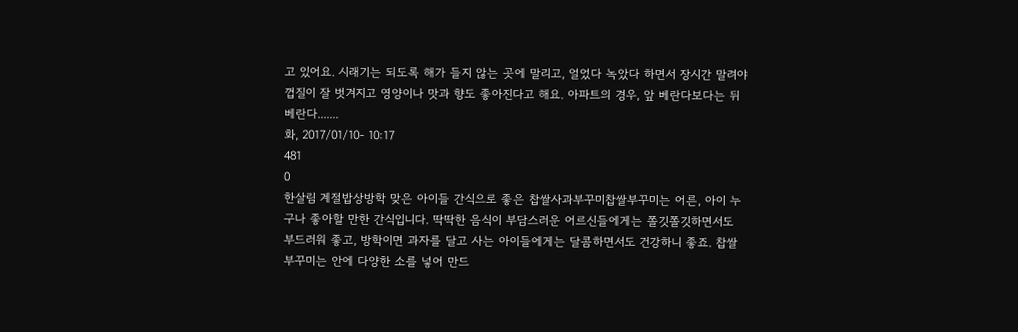고 있어요. 시래기는 되도록 해가 들지 않는 곳에 말리고, 얼었다 녹았다 하면서 장시간 말려야 껍질이 잘 벗겨지고 영양이나 맛과 향도 좋아진다고 해요. 아파트의 경우, 앞 베란다보다는 뒤 베란다.......
화, 2017/01/10- 10:17
481
0
한살림 계절밥상방학 맞은 아이들 간식으로 좋은 찹쌀사과부꾸미찹쌀부꾸미는 어른, 아이 누구나 좋아할 만한 간식입니다. 딱딱한 음식이 부담스러운 어르신들에게는 쫄깃쫄깃하면서도 부드러워 좋고, 방학이면 과자를 달고 사는 아이들에게는 달콤하면서도 건강하니 좋죠. 찹쌀부꾸미는 안에 다양한 소를 넣어 만드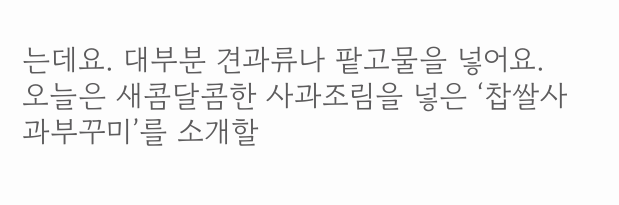는데요. 대부분 견과류나 팥고물을 넣어요. 오늘은 새콤달콤한 사과조림을 넣은 ‘찹쌀사과부꾸미’를 소개할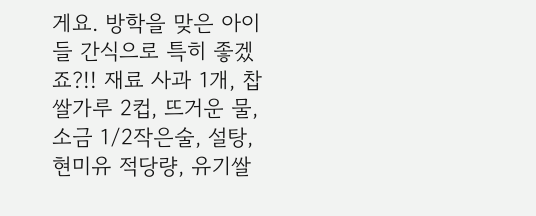게요. 방학을 맞은 아이들 간식으로 특히 좋겠죠?!! 재료 사과 1개, 찹쌀가루 2컵, 뜨거운 물, 소금 1/2작은술, 설탕, 현미유 적당량, 유기쌀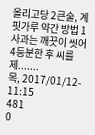올리고당 2큰술, 계핏가루 약간 방법 1 사과는 깨끗이 씻어 4등분한 후 씨를 제.......
목, 2017/01/12- 11:15
481
0